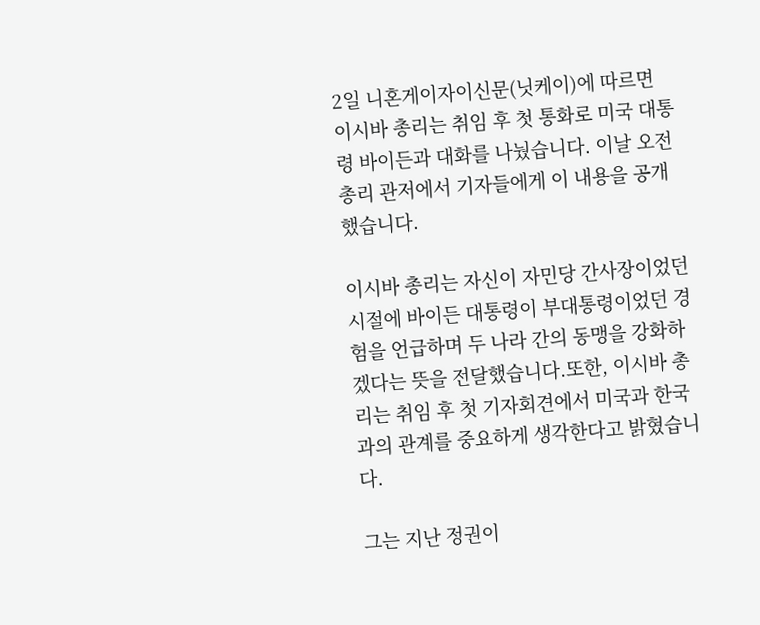2일 니혼게이자이신문(닛케이)에 따르면 이시바 총리는 취임 후 첫 통화로 미국 대통령 바이든과 대화를 나눴습니다. 이날 오전 총리 관저에서 기자들에게 이 내용을 공개했습니다.

이시바 총리는 자신이 자민당 간사장이었던 시절에 바이든 대통령이 부대통령이었던 경험을 언급하며 두 나라 간의 동맹을 강화하겠다는 뜻을 전달했습니다.또한, 이시바 총리는 취임 후 첫 기자회견에서 미국과 한국과의 관계를 중요하게 생각한다고 밝혔습니다.

그는 지난 정권이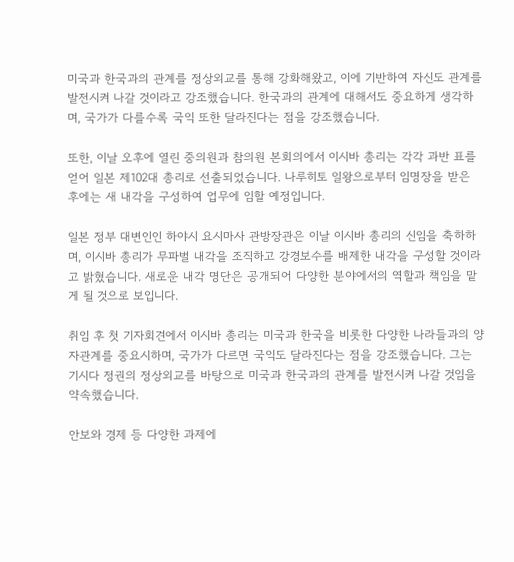미국과 한국과의 관계를 정상외교를 통해 강화해왔고, 이에 기반하여 자신도 관계를 발전시켜 나갈 것이라고 강조했습니다. 한국과의 관계에 대해서도 중요하게 생각하며, 국가가 다를수록 국익 또한 달라진다는 점을 강조했습니다.

또한, 이날 오후에 열린 중의원과 참의원 본회의에서 이시바 총리는 각각 과반 표를 얻어 일본 제102대 총리로 선출되었습니다. 나루히토 일왕으로부터 임명장을 받은 후에는 새 내각을 구성하여 업무에 임할 예정입니다.

일본 정부 대변인인 하야시 요시마사 관방장관은 이날 이시바 총리의 신임을 축하하며, 이시바 총리가 무파벌 내각을 조직하고 강경보수를 배제한 내각을 구성할 것이라고 밝혔습니다. 새로운 내각 명단은 공개되어 다양한 분야에서의 역할과 책임을 맡게 될 것으로 보입니다.

취임 후 첫 기자회견에서 이시바 총리는 미국과 한국을 비롯한 다양한 나라들과의 양자관계를 중요시하며, 국가가 다르면 국익도 달라진다는 점을 강조했습니다. 그는 기시다 정권의 정상외교를 바탕으로 미국과 한국과의 관계를 발전시켜 나갈 것임을 약속했습니다.

안보와 경제 등 다양한 과제에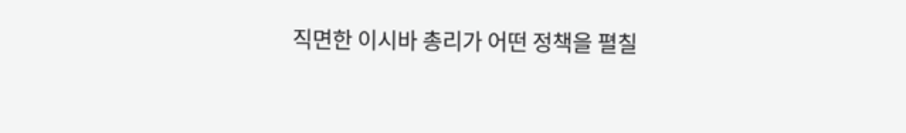직면한 이시바 총리가 어떤 정책을 펼칠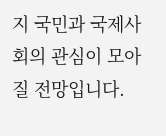지 국민과 국제사회의 관심이 모아질 전망입니다.